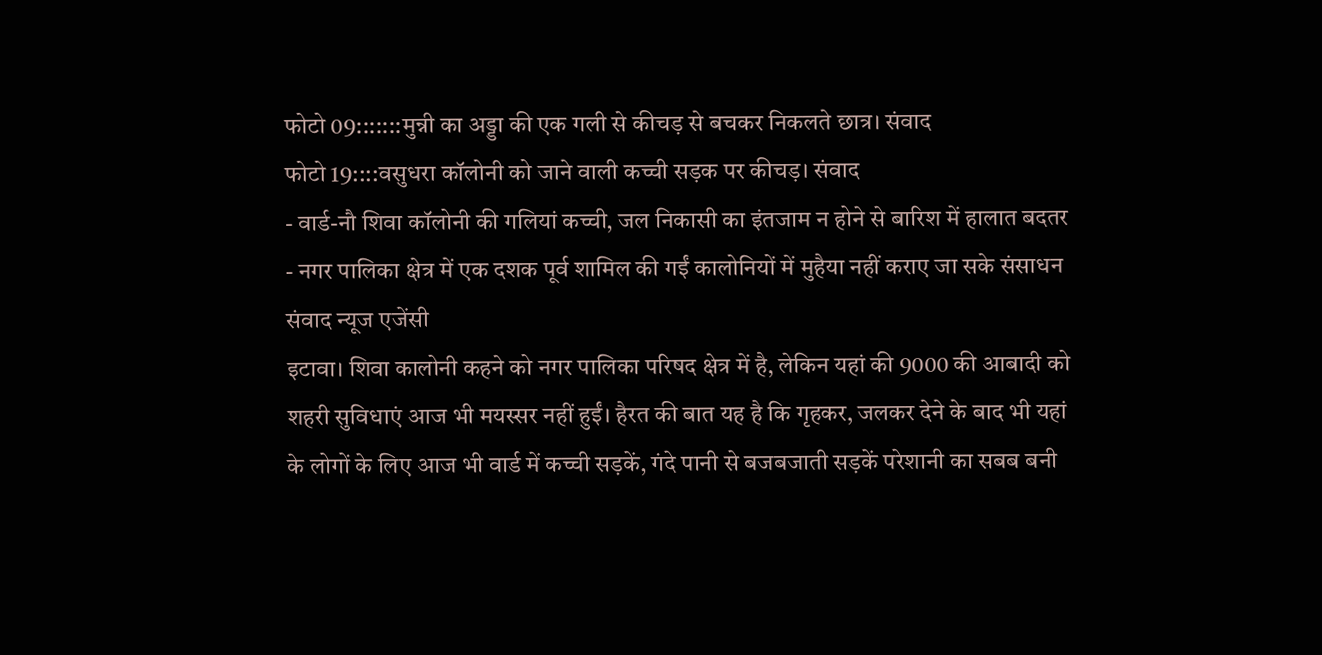फोटो 09:::::::मुन्नी का अड्डा की एक गली से कीचड़ से बचकर निकलते छात्र। संवाद
फोटो 19::::वसुधरा कॉलोनी को जाने वाली कच्ची सड़क पर कीचड़। संवाद
- वार्ड-नौ शिवा कॉलोनी की गलियां कच्ची, जल निकासी का इंतजाम न होने से बारिश में हालात बदतर
- नगर पालिका क्षेत्र में एक दशक पूर्व शामिल की गईं कालोनियों में मुहैया नहीं कराए जा सके संसाधन
संवाद न्यूज एजेंसी
इटावा। शिवा कालोनी कहने को नगर पालिका परिषद क्षेत्र में है, लेकिन यहां की 9000 की आबादी को शहरी सुविधाएं आज भी मयस्सर नहीं हुईं। हैरत की बात यह है कि गृहकर, जलकर देने के बाद भी यहां के लोगों के लिए आज भी वार्ड में कच्ची सड़कें, गंदे पानी से बजबजाती सड़कें परेशानी का सबब बनी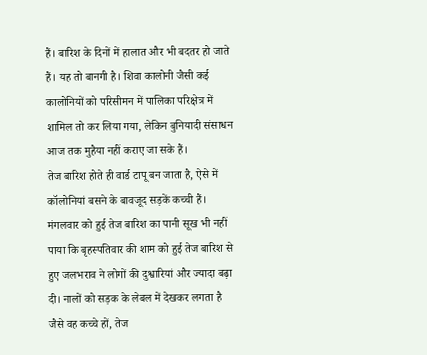हैं। बारिश के दिनों में हालात और भी बदतर हो जाते हैं। यह तो बानगी है। शिवा कालोनी जैसी कई कालोनियों को परिसीमन में पालिका परिक्षेत्र में शामिल तो कर लिया गया, लेकिन बुनियादी संसाधन आज तक मुहैया नहीं कराए जा सके हैं।
तेज बारिश होते ही वार्ड टापू बन जाता है, ऐसे में कॉलोनियां बसने के बावजूद सड़कें कच्ची हैं। मंगलवार को हुई तेज बारिश का पानी सूख भी नहीं पाया कि बृहस्पतिवार की शाम को हुई तेज बारिश से हुए जलभराव ने लोगों की दुश्वारियां और ज्यादा बढ़ा दी। नालों को सड़क के लेबल में देखकर लगता है जैसे वह कच्चे हों, तेज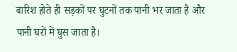बारिश होते ही सड़कों पर घुटनों तक पानी भर जाता है और पानी घरों में घुस जाता है।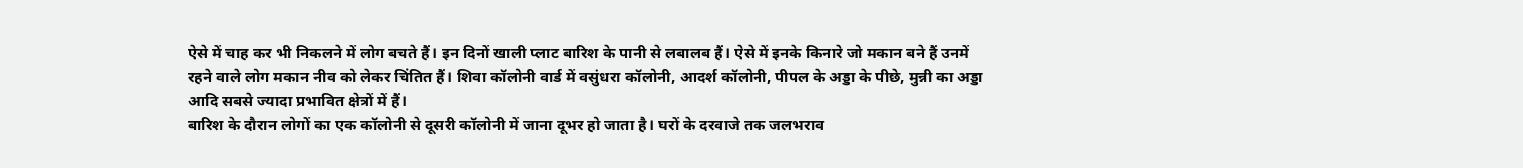ऐसे में चाह कर भी निकलने में लोग बचते हैं। इन दिनों खाली प्लाट बारिश के पानी से लबालब हैं। ऐसे में इनके किनारे जो मकान बने हैं उनमें रहने वाले लोग मकान नीव को लेकर चिंतित हैं। शिवा कॉलोनी वार्ड में वसुंधरा कॉलोनी, आदर्श कॉलोनी, पीपल के अड्डा के पीछे, मुन्नी का अड्डा आदि सबसे ज्यादा प्रभावित क्षेत्रों में हैं।
बारिश के दौरान लोगों का एक कॉलोनी से दूसरी कॉलोनी में जाना दूभर हो जाता है। घरों के दरवाजे तक जलभराव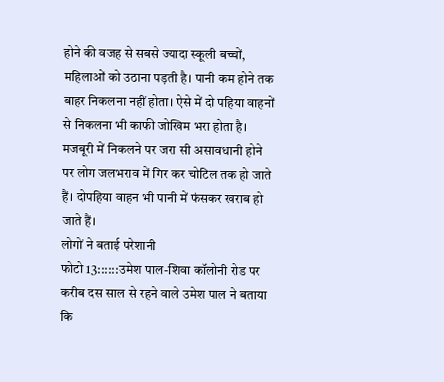होने की वजह से सबसे ज्यादा स्कूली बच्चों, महिलाओं को उठाना पड़ती है। पानी कम होने तक बाहर निकलना नहीं होता। ऐसे में दो पहिया वाहनों से निकलना भी काफी जोखिम भरा होता है। मजबूरी में निकलने पर जरा सी असावधानी होने पर लोग जलभराव में गिर कर चोटिल तक हो जाते हैं। दोपहिया वाहन भी पानी में फंसकर खराब हो जाते हैं।
लोगों ने बताई परेशानी
फोटो 13::::::उमेश पाल-शिवा कॉलोनी रोड पर करीब दस साल से रहने वाले उमेश पाल ने बताया कि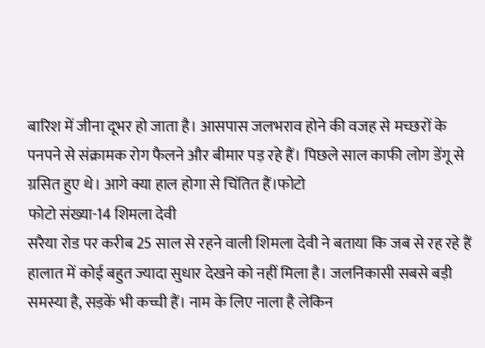बारिश में जीना दूभर हो जाता है। आसपास जलभराव होने की वजह से मच्छरों के पनपने से संक्रामक रोग फैलने और बीमार पड़ रहे हैं। पिछले साल काफी लोग डेंगू से ग्रसित हुए थे। आगे क्या हाल होगा से चिंतित हैं।फोटो
फोटो संख्या-14 शिमला देवी
सरैया रोड पर करीब 25 साल से रहने वाली शिमला देवी ने बताया कि जब से रह रहे हैं हालात में कोई बहुत ज्यादा सुधार देखने को नहीं मिला है। जलनिकासी सबसे बड़ी समस्या है, सड़कें भी कच्ची हैं। नाम के लिए नाला है लेकिन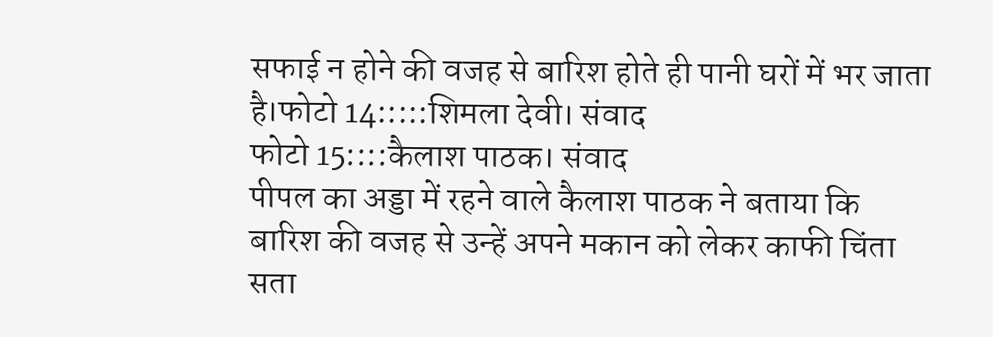सफाई न होने की वजह से बारिश होते ही पानी घरों में भर जाता है।फोटो 14:::::शिमला देवी। संवाद
फोटो 15::::कैलाश पाठक। संवाद
पीपल का अड्डा में रहने वाले कैलाश पाठक ने बताया कि बारिश की वजह से उन्हें अपने मकान को लेकर काफी चिंता सता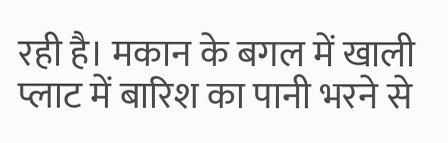रही है। मकान के बगल में खाली प्लाट में बारिश का पानी भरने से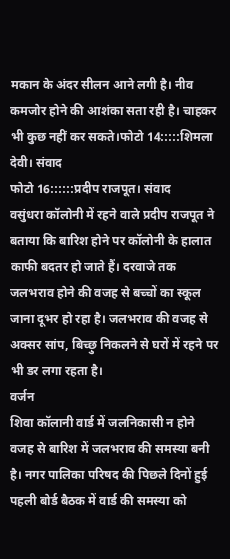मकान के अंदर सीलन आने लगी है। नीव कमजोर होने की आशंका सता रही है। चाहकर भी कुछ नहीं कर सकते।फोटो 14:::::शिमला देवी। संवाद
फोटो 16::::::प्रदीप राजपूत। संवाद
वसुंधरा कॉलोनी में रहने वाले प्रदीप राजपूत ने बताया कि बारिश होने पर कॉलोनी के हालात काफी बदतर हो जाते हैं। दरवाजे तक जलभराव होने की वजह से बच्चों का स्कूल जाना दूभर हो रहा है। जलभराव की वजह से अक्सर सांप, बिच्छ़ु निकलने से घरों में रहने पर भी डर लगा रहता है।
वर्जन
शिवा कॉलानी वार्ड में जलनिकासी न होने वजह से बारिश में जलभराव की समस्या बनी है। नगर पालिका परिषद की पिछले दिनों हुई पहली बोर्ड बैठक में वार्ड की समस्या को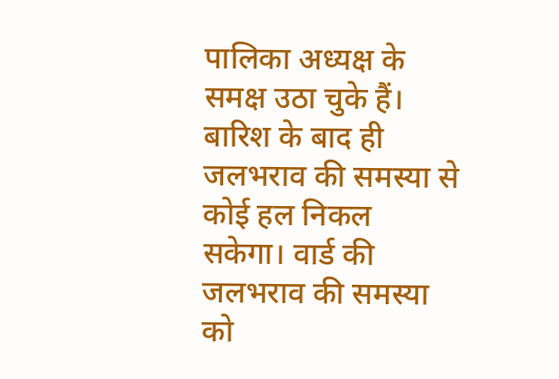पालिका अध्यक्ष के समक्ष उठा चुके हैं। बारिश के बाद ही जलभराव की समस्या से कोई हल निकल सकेगा। वार्ड की जलभराव की समस्या को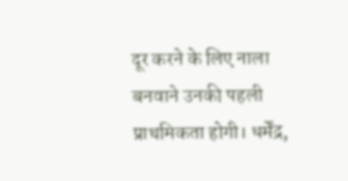दूर करने के लिए नाला बनवाने उनकी पहली प्राथमिकता होगी। धर्मेंद्र,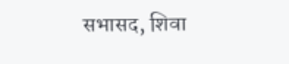सभासद, शिवा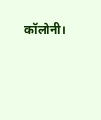कॉलोनी।